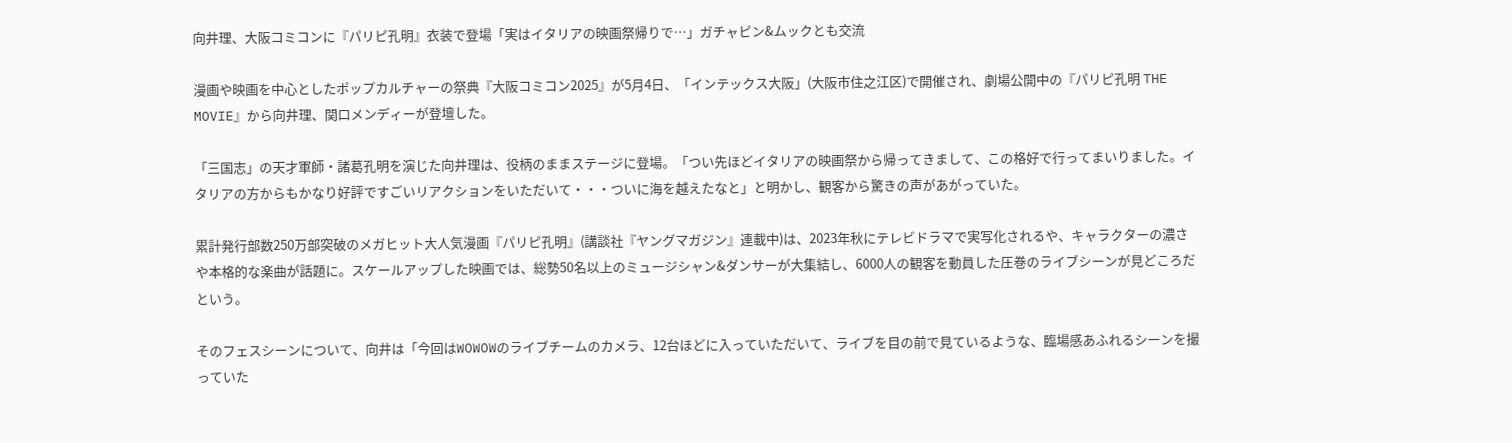向井理、大阪コミコンに『パリピ孔明』衣装で登場「実はイタリアの映画祭帰りで…」ガチャピン&ムックとも交流

漫画や映画を中心としたポップカルチャーの祭典『大阪コミコン2025』が5月4日、「インテックス大阪」(大阪市住之江区)で開催され、劇場公開中の『パリピ孔明 THE MOVIE』から向井理、関口メンディーが登壇した。

「三国志」の天才軍師・諸葛孔明を演じた向井理は、役柄のままステージに登場。「つい先ほどイタリアの映画祭から帰ってきまして、この格好で行ってまいりました。イタリアの方からもかなり好評ですごいリアクションをいただいて・・・ついに海を越えたなと」と明かし、観客から驚きの声があがっていた。

累計発行部数250万部突破のメガヒット大人気漫画『パリピ孔明』(講談社『ヤングマガジン』連載中)は、2023年秋にテレビドラマで実写化されるや、キャラクターの濃さや本格的な楽曲が話題に。スケールアップした映画では、総勢50名以上のミュージシャン&ダンサーが大集結し、6000人の観客を動員した圧巻のライブシーンが見どころだという。

そのフェスシーンについて、向井は「今回はWOWOWのライブチームのカメラ、12台ほどに入っていただいて、ライブを目の前で見ているような、臨場感あふれるシーンを撮っていた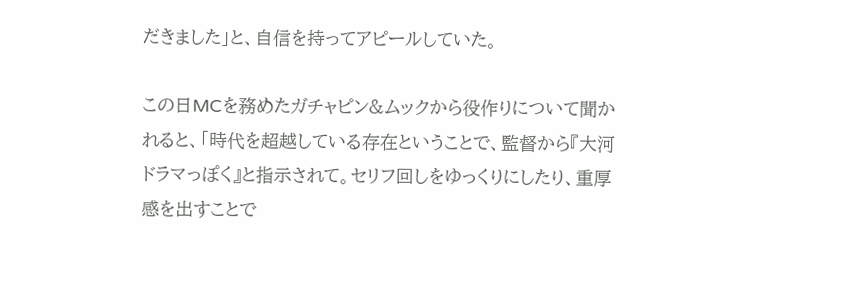だきました」と、自信を持ってアピールしていた。

この日MCを務めたガチャピン&ムックから役作りについて聞かれると、「時代を超越している存在ということで、監督から『大河ドラマっぽく』と指示されて。セリフ回しをゆっくりにしたり、重厚感を出すことで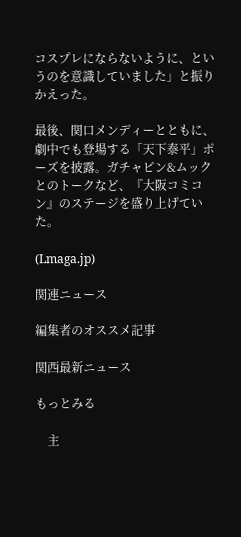コスプレにならないように、というのを意識していました」と振りかえった。

最後、関口メンディーとともに、劇中でも登場する「天下泰平」ポーズを披露。ガチャピン&ムックとのトークなど、『大阪コミコン』のステージを盛り上げていた。

(Lmaga.jp)

関連ニュース

編集者のオススメ記事

関西最新ニュース

もっとみる

    主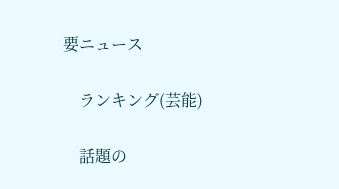要ニュース

    ランキング(芸能)

    話題の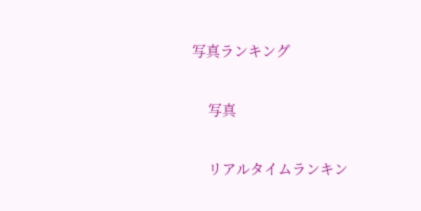写真ランキング

    写真

    リアルタイムランキン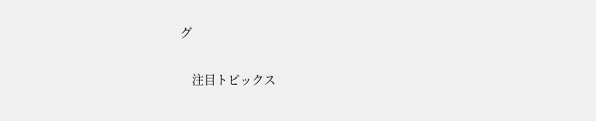グ

    注目トピックス